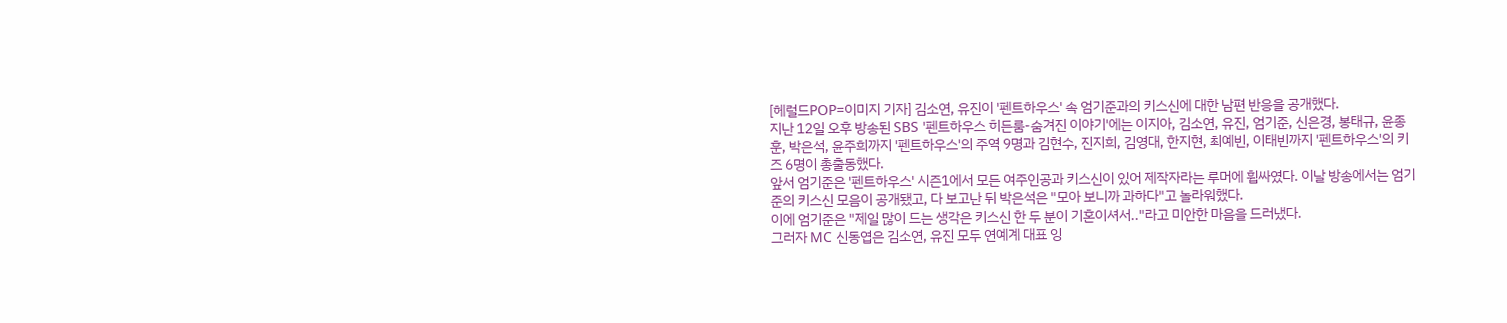[헤럴드POP=이미지 기자] 김소연, 유진이 '펜트하우스' 속 엄기준과의 키스신에 대한 남편 반응을 공개했다.
지난 12일 오후 방송된 SBS '펜트하우스 히든룸-숨겨진 이야기'에는 이지아, 김소연, 유진, 엄기준, 신은경, 봉태규, 윤종훈, 박은석, 윤주희까지 '펜트하우스'의 주역 9명과 김현수, 진지희, 김영대, 한지현, 최예빈, 이태빈까지 '펜트하우스'의 키즈 6명이 총출동했다.
앞서 엄기준은 '펜트하우스' 시즌1에서 모든 여주인공과 키스신이 있어 제작자라는 루머에 휩싸였다. 이날 방송에서는 엄기준의 키스신 모음이 공개됐고, 다 보고난 뒤 박은석은 "모아 보니까 과하다"고 놀라워했다.
이에 엄기준은 "제일 많이 드는 생각은 키스신 한 두 분이 기혼이셔서.."라고 미안한 마음을 드러냈다.
그러자 MC 신동엽은 김소연, 유진 모두 연예계 대표 잉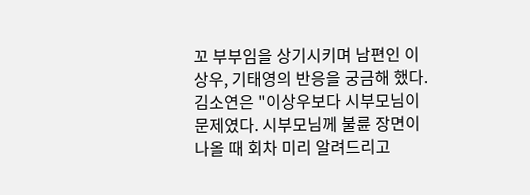꼬 부부임을 상기시키며 남편인 이상우, 기태영의 반응을 궁금해 했다.
김소연은 "이상우보다 시부모님이 문제였다. 시부모님께 불륜 장면이 나올 때 회차 미리 알려드리고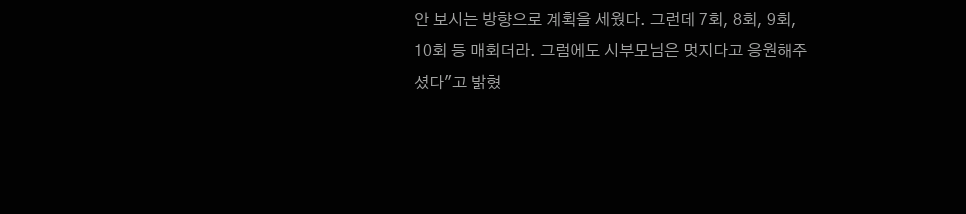안 보시는 방향으로 계획을 세웠다. 그런데 7회, 8회, 9회, 10회 등 매회더라. 그럼에도 시부모님은 멋지다고 응원해주셨다"고 밝혔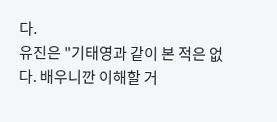다.
유진은 "기태영과 같이 본 적은 없다. 배우니깐 이해할 거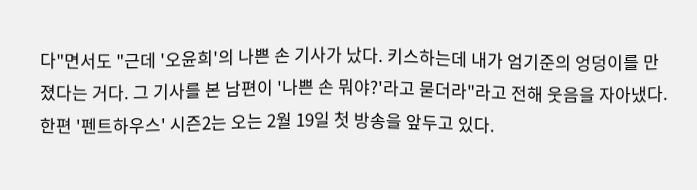다"면서도 "근데 '오윤희'의 나쁜 손 기사가 났다. 키스하는데 내가 엄기준의 엉덩이를 만졌다는 거다. 그 기사를 본 남편이 '나쁜 손 뭐야?'라고 묻더라"라고 전해 웃음을 자아냈다.
한편 '펜트하우스' 시즌2는 오는 2월 19일 첫 방송을 앞두고 있다.